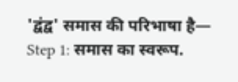'द्वंद्व' समास की परिभाषा है—
Step 1: समास का स्वरूप.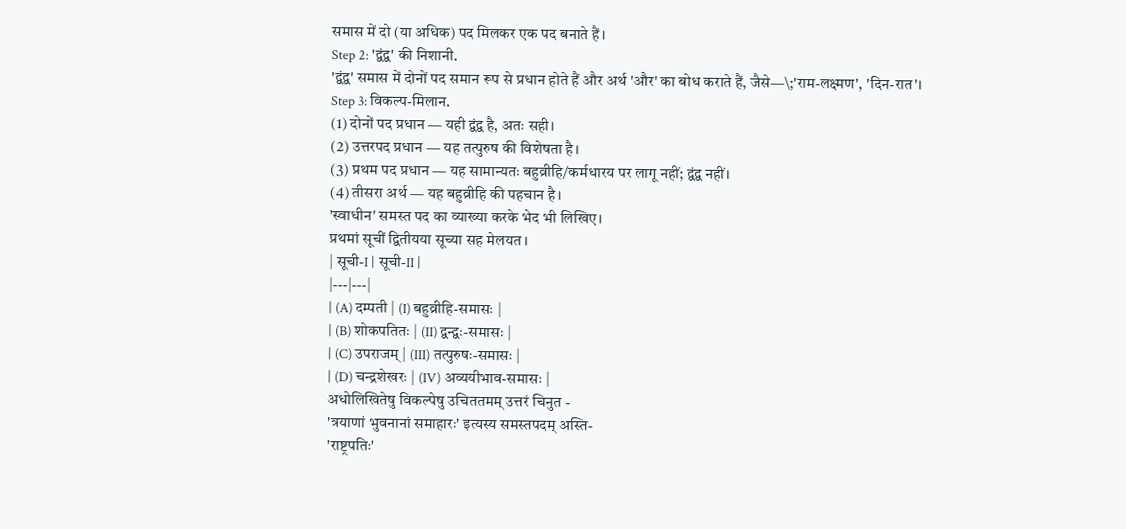समास में दो (या अधिक) पद मिलकर एक पद बनाते हैं।
Step 2: 'द्वंद्व' की निशानी.
'द्वंद्व' समास में दोनों पद समान रूप से प्रधान होते हैं और अर्थ 'और' का बोध कराते हैं, जैसे—\;'राम-लक्ष्मण', 'दिन-रात'।
Step 3: विकल्प-मिलान.
(1) दोनों पद प्रधान — यही द्वंद्व है, अतः सही।
(2) उत्तरपद प्रधान — यह तत्पुरुष की विशेषता है।
(3) प्रथम पद प्रधान — यह सामान्यतः बहुव्रीहि/कर्मधारय पर लागू नहीं; द्वंद्व नहीं।
(4) तीसरा अर्थ — यह बहुव्रीहि की पहचान है।
'स्वाधीन' समस्त पद का व्याख्या करके भेद भी लिखिए।
प्रथमां सूचीं द्वितीयया सूच्या सह मेलयत ।
| सूची-I | सूची-II |
|---|---|
| (A) दम्पती | (I) बहुव्रीहि-समासः |
| (B) शोकपतितः | (II) द्वन्द्वः-समासः |
| (C) उपराजम् | (III) तत्पुरुषः-समासः |
| (D) चन्द्रशेखरः | (IV) अव्ययीभाव-समासः |
अधोलिखितेषु विकल्पेषु उचिततमम् उत्तरं चिनुत -
'त्रयाणां भुवनानां समाहारः' इत्यस्य समस्तपदम् अस्ति-
'राष्ट्रपतिः'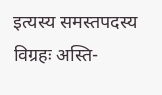इत्यस्य समस्तपदस्य विग्रहः अस्ति-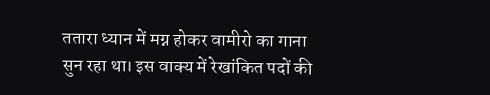ततारा ध्यान में मग्न होकर वामीरो का गाना सुन रहा था। इस वाक्य में रेखांकित पदों की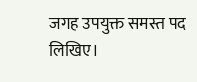जगह उपयुक्त समस्त पद लिखिए।